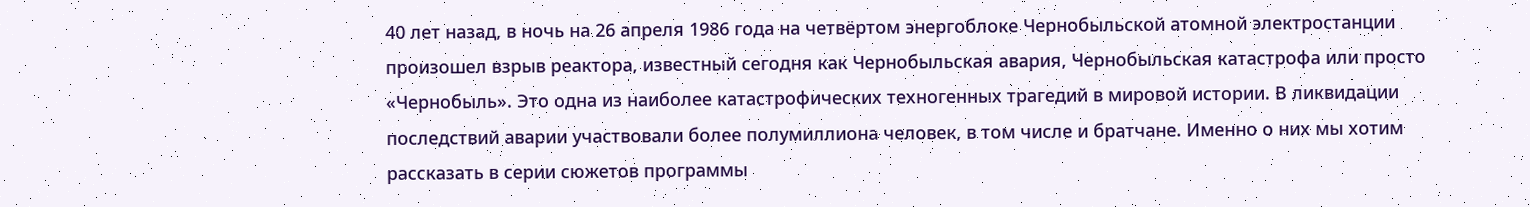40 лет назад, в ночь на 26 апреля 1986 года на четвёртом энергоблоке Чернобыльской атомной электростанции произошел взрыв реактора, известный сегодня как Чернобыльская авария, Чернобыльская катастрофа или просто «Чернобыль». Это одна из наиболее катастрофических техногенных трагедий в мировой истории. В ликвидации последствий аварии участвовали более полумиллиона человек, в том числе и братчане. Именно о них мы хотим рассказать в серии сюжетов программы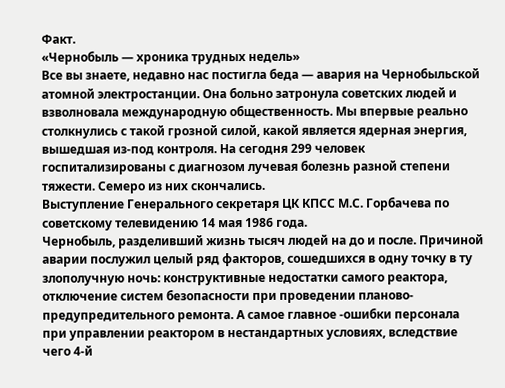Факт.
«Чернобыль — хроника трудных недель»
Все вы знаете, недавно нас постигла беда — авария на Чернобыльской атомной электростанции. Она больно затронула советских людей и взволновала международную общественность. Мы впервые реально столкнулись с такой грозной силой, какой является ядерная энергия, вышедшая из-под контроля. На сегодня 299 человек госпитализированы с диагнозом лучевая болезнь разной степени тяжести. Семеро из них скончались.
Выступление Генерального секретаря ЦК КПСС М.С. Горбачева по советскому телевидению 14 мая 1986 года.
Чернобыль, разделивший жизнь тысяч людей на до и после. Причиной аварии послужил целый ряд факторов, сошедшихся в одну точку в ту злополучную ночь: конструктивные недостатки самого реактора, отключение систем безопасности при проведении планово-предупредительного ремонта. А самое главное -ошибки персонала при управлении реактором в нестандартных условиях, вследствие чего 4-й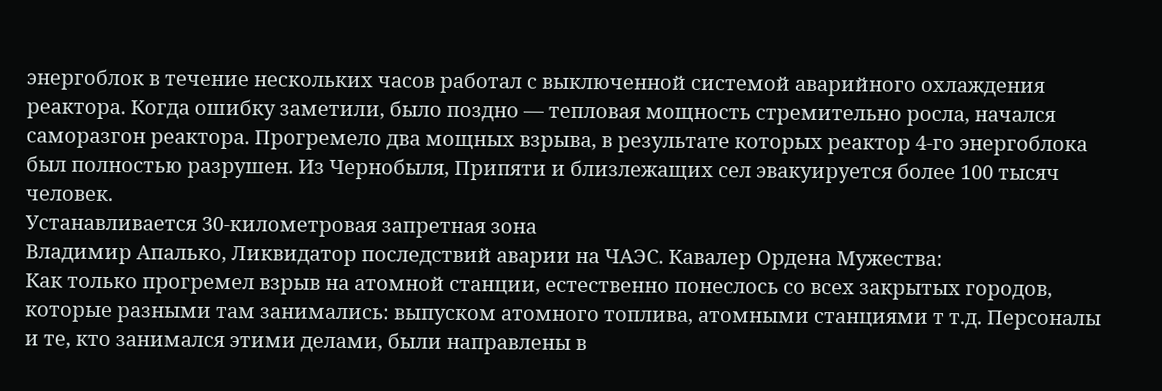энергоблок в течение нескольких часов работал с выключенной системой аварийного охлаждения реактора. Когда ошибку заметили, было поздно — тепловая мощность стремительно росла, начался саморазгон реактора. Прогремело два мощных взрыва, в результате которых реактор 4-го энергоблока был полностью разрушен. Из Чернобыля, Припяти и близлежащих сел эвакуируется более 100 тысяч человек.
Устанавливается 30-километровая запретная зона
Владимир Апалько, Ликвидатор последствий аварии на ЧАЭС. Кавалер Ордена Мужества:
Как только прогремел взрыв на атомной станции, естественно понеслось со всех закрытых городов, которые разными там занимались: выпуском атомного топлива, атомными станциями т т.д. Персоналы и те, кто занимался этими делами, были направлены в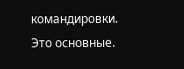командировки. Это основные.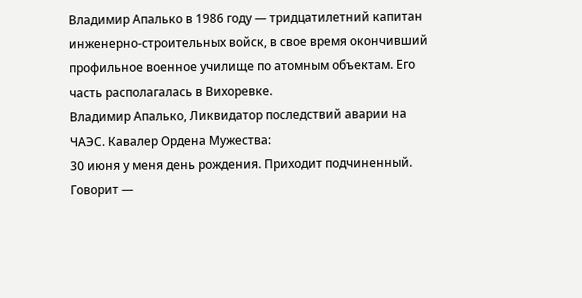Владимир Апалько в 1986 году — тридцатилетний капитан инженерно-строительных войск, в свое время окончивший профильное военное училище по атомным объектам. Его часть располагалась в Вихоревке.
Владимир Апалько, Ликвидатор последствий аварии на ЧАЭС. Кавалер Ордена Мужества:
30 июня у меня день рождения. Приходит подчиненный. Говорит —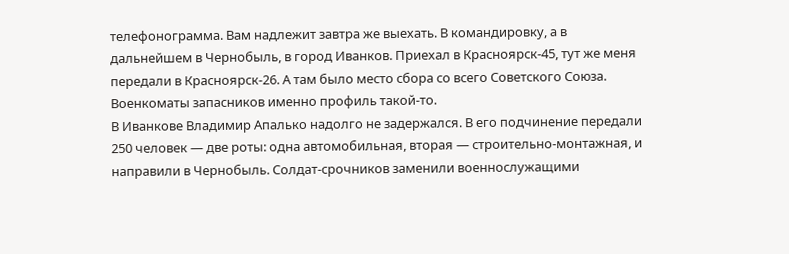телефонограмма. Вам надлежит завтра же выехать. В командировку, а в дальнейшем в Чернобыль, в город Иванков. Приехал в Красноярск-45, тут же меня передали в Красноярск-26. А там было место сбора со всего Советского Союза. Военкоматы запасников именно профиль такой-то.
В Иванкове Владимир Апалько надолго не задержался. В его подчинение передали 250 человек — две роты: одна автомобильная, вторая — строительно-монтажная, и направили в Чернобыль. Солдат-срочников заменили военнослужащими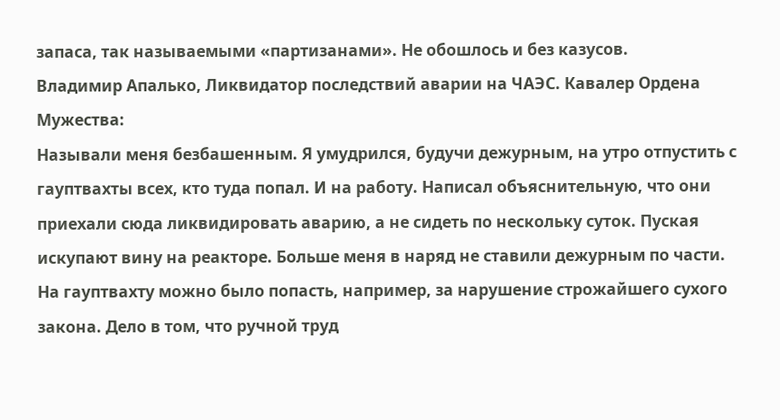запаса, так называемыми «партизанами». Не обошлось и без казусов.
Владимир Апалько, Ликвидатор последствий аварии на ЧАЭС. Кавалер Ордена Мужества:
Называли меня безбашенным. Я умудрился, будучи дежурным, на утро отпустить с гауптвахты всех, кто туда попал. И на работу. Написал объяснительную, что они приехали сюда ликвидировать аварию, а не сидеть по нескольку суток. Пуская искупают вину на реакторе. Больше меня в наряд не ставили дежурным по части.
На гауптвахту можно было попасть, например, за нарушение строжайшего сухого закона. Дело в том, что ручной труд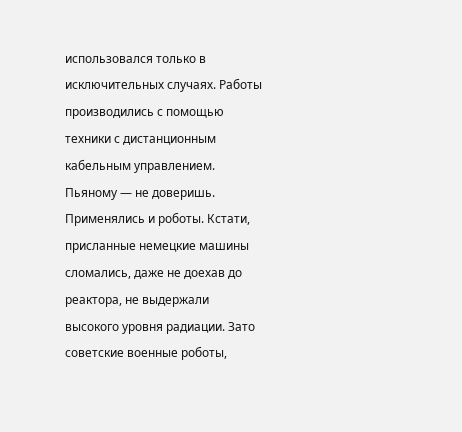использовался только в исключительных случаях. Работы производились с помощью техники с дистанционным кабельным управлением. Пьяному — не доверишь.
Применялись и роботы. Кстати, присланные немецкие машины сломались, даже не доехав до реактора, не выдержали высокого уровня радиации. Зато советские военные роботы,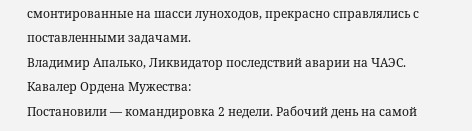смонтированные на шасси луноходов, прекрасно справлялись с поставленными задачами.
Владимир Апалько, Ликвидатор последствий аварии на ЧАЭС. Кавалер Ордена Мужества:
Постановили — командировка 2 недели. Рабочий день на самой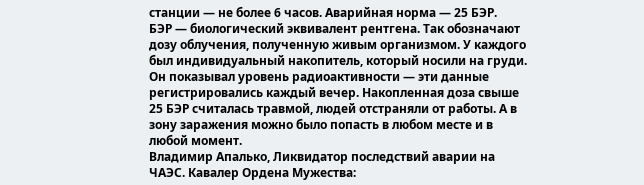станции — не более 6 часов. Аварийная норма — 25 БЭР.
БЭР — биологический эквивалент рентгена. Так обозначают дозу облучения, полученную живым организмом. У каждого был индивидуальный накопитель, который носили на груди. Он показывал уровень радиоактивности — эти данные регистрировались каждый вечер. Накопленная доза свыше 25 БЭР считалась травмой, людей отстраняли от работы. А в зону заражения можно было попасть в любом месте и в любой момент.
Владимир Апалько, Ликвидатор последствий аварии на ЧАЭС. Кавалер Ордена Мужества: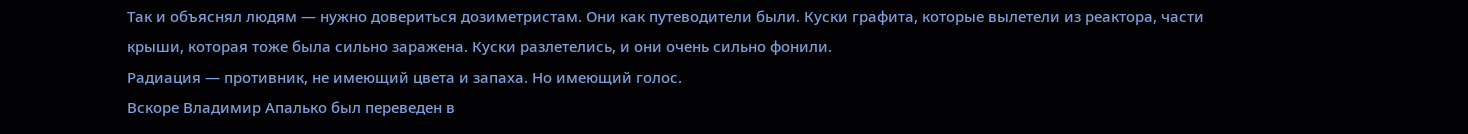Так и объяснял людям — нужно довериться дозиметристам. Они как путеводители были. Куски графита, которые вылетели из реактора, части крыши, которая тоже была сильно заражена. Куски разлетелись, и они очень сильно фонили.
Радиация — противник, не имеющий цвета и запаха. Но имеющий голос.
Вскоре Владимир Апалько был переведен в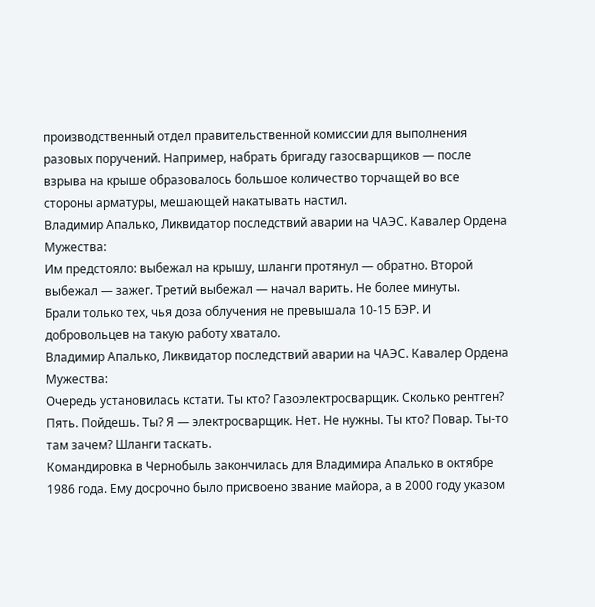производственный отдел правительственной комиссии для выполнения разовых поручений. Например, набрать бригаду газосварщиков — после взрыва на крыше образовалось большое количество торчащей во все стороны арматуры, мешающей накатывать настил.
Владимир Апалько, Ликвидатор последствий аварии на ЧАЭС. Кавалер Ордена Мужества:
Им предстояло: выбежал на крышу, шланги протянул — обратно. Второй выбежал — зажег. Третий выбежал — начал варить. Не более минуты.
Брали только тех, чья доза облучения не превышала 10-15 БЭР. И добровольцев на такую работу хватало.
Владимир Апалько, Ликвидатор последствий аварии на ЧАЭС. Кавалер Ордена Мужества:
Очередь установилась кстати. Ты кто? Газоэлектросварщик. Сколько рентген? Пять. Пойдешь. Ты? Я — электросварщик. Нет. Не нужны. Ты кто? Повар. Ты-то там зачем? Шланги таскать.
Командировка в Чернобыль закончилась для Владимира Апалько в октябре 1986 года. Ему досрочно было присвоено звание майора, а в 2000 году указом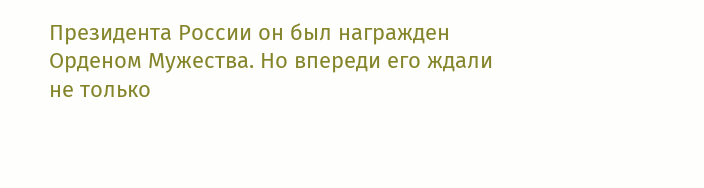Президента России он был награжден Орденом Мужества. Но впереди его ждали не только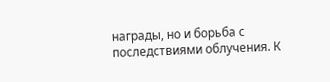награды, но и борьба с последствиями облучения. К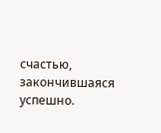счастью, закончившаяся успешно.